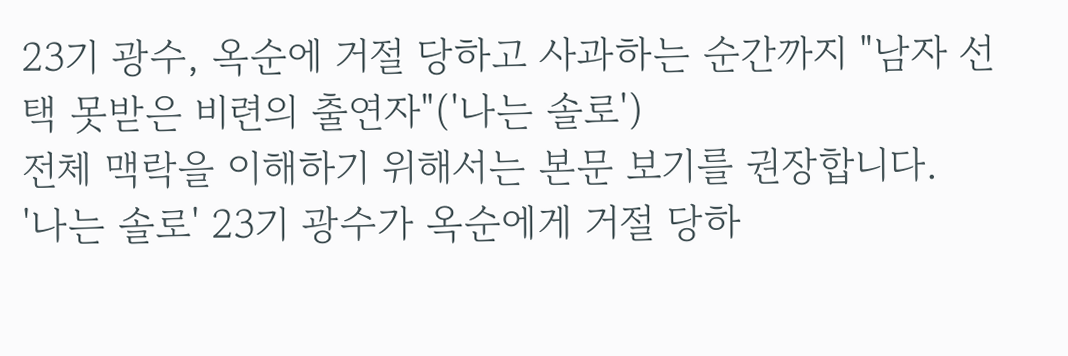23기 광수, 옥순에 거절 당하고 사과하는 순간까지 "남자 선택 못받은 비련의 출연자"('나는 솔로')
전체 맥락을 이해하기 위해서는 본문 보기를 권장합니다.
'나는 솔로' 23기 광수가 옥순에게 거절 당하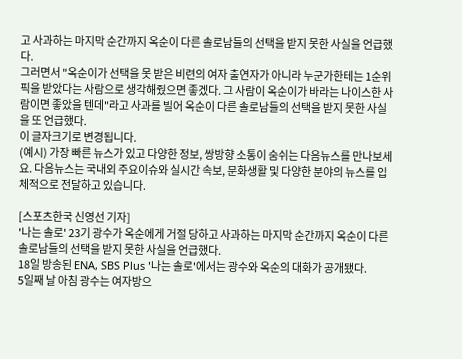고 사과하는 마지막 순간까지 옥순이 다른 솔로남들의 선택을 받지 못한 사실을 언급했다.
그러면서 "옥순이가 선택을 못 받은 비련의 여자 출연자가 아니라 누군가한테는 1순위 픽을 받았다는 사람으로 생각해줬으면 좋겠다. 그 사람이 옥순이가 바라는 나이스한 사람이면 좋았을 텐데"라고 사과를 빌어 옥순이 다른 솔로남들의 선택을 받지 못한 사실을 또 언급했다.
이 글자크기로 변경됩니다.
(예시) 가장 빠른 뉴스가 있고 다양한 정보, 쌍방향 소통이 숨쉬는 다음뉴스를 만나보세요. 다음뉴스는 국내외 주요이슈와 실시간 속보, 문화생활 및 다양한 분야의 뉴스를 입체적으로 전달하고 있습니다.

[스포츠한국 신영선 기자]
'나는 솔로' 23기 광수가 옥순에게 거절 당하고 사과하는 마지막 순간까지 옥순이 다른 솔로남들의 선택을 받지 못한 사실을 언급했다.
18일 방송된 ENA, SBS Plus '나는 솔로'에서는 광수와 옥순의 대화가 공개됐다.
5일째 날 아침 광수는 여자방으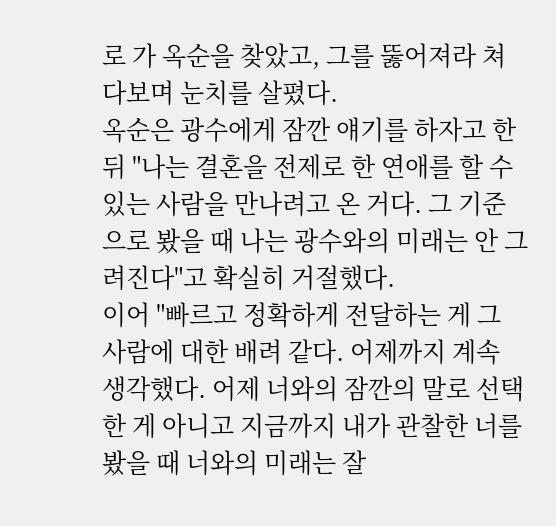로 가 옥순을 찾았고, 그를 뚫어져라 쳐다보며 눈치를 살폈다.
옥순은 광수에게 잠깐 얘기를 하자고 한 뒤 "나는 결혼을 전제로 한 연애를 할 수 있는 사람을 만나려고 온 거다. 그 기준으로 봤을 때 나는 광수와의 미래는 안 그려진다"고 확실히 거절했다.
이어 "빠르고 정확하게 전달하는 게 그 사람에 대한 배려 같다. 어제까지 계속 생각했다. 어제 너와의 잠깐의 말로 선택한 게 아니고 지금까지 내가 관찰한 너를 봤을 때 너와의 미래는 잘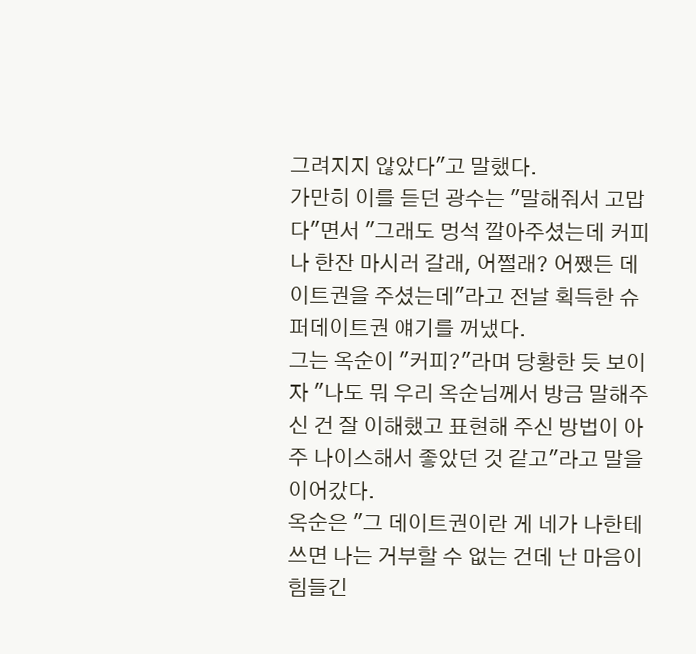그려지지 않았다"고 말했다.
가만히 이를 듣던 광수는 "말해줘서 고맙다"면서 "그래도 멍석 깔아주셨는데 커피나 한잔 마시러 갈래, 어쩔래? 어쨌든 데이트권을 주셨는데"라고 전날 획득한 슈퍼데이트권 얘기를 꺼냈다.
그는 옥순이 "커피?"라며 당황한 듯 보이자 "나도 뭐 우리 옥순님께서 방금 말해주신 건 잘 이해했고 표현해 주신 방법이 아주 나이스해서 좋았던 것 같고"라고 말을 이어갔다.
옥순은 "그 데이트권이란 게 네가 나한테 쓰면 나는 거부할 수 없는 건데 난 마음이 힘들긴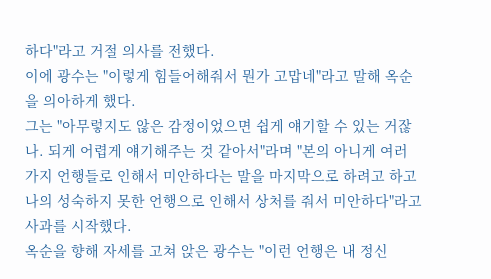하다"라고 거절 의사를 전했다.
이에 광수는 "이렇게 힘들어해줘서 뭔가 고맙네"라고 말해 옥순을 의아하게 했다.
그는 "아무렇지도 않은 감정이었으면 쉽게 얘기할 수 있는 거잖나. 되게 어렵게 얘기해주는 것 같아서"라며 "본의 아니게 여러 가지 언행들로 인해서 미안하다는 말을 마지막으로 하려고 하고 나의 성숙하지 못한 언행으로 인해서 상처를 줘서 미안하다"라고 사과를 시작했다.
옥순을 향해 자세를 고쳐 앉은 광수는 "이런 언행은 내 정신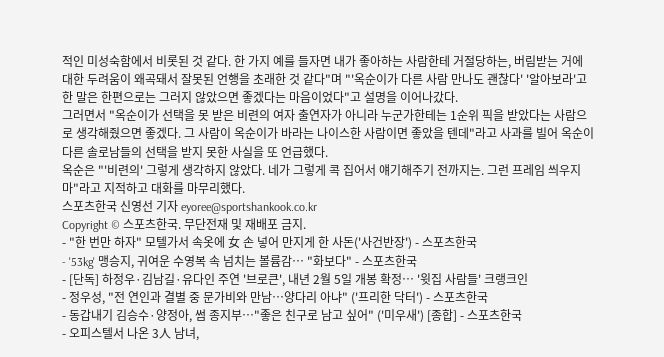적인 미성숙함에서 비롯된 것 같다. 한 가지 예를 들자면 내가 좋아하는 사람한테 거절당하는, 버림받는 거에 대한 두려움이 왜곡돼서 잘못된 언행을 초래한 것 같다"며 "'옥순이가 다른 사람 만나도 괜찮다' '알아보라'고 한 말은 한편으로는 그러지 않았으면 좋겠다는 마음이었다"고 설명을 이어나갔다.
그러면서 "옥순이가 선택을 못 받은 비련의 여자 출연자가 아니라 누군가한테는 1순위 픽을 받았다는 사람으로 생각해줬으면 좋겠다. 그 사람이 옥순이가 바라는 나이스한 사람이면 좋았을 텐데"라고 사과를 빌어 옥순이 다른 솔로남들의 선택을 받지 못한 사실을 또 언급했다.
옥순은 "'비련의' 그렇게 생각하지 않았다. 네가 그렇게 콕 집어서 얘기해주기 전까지는. 그런 프레임 씌우지 마"라고 지적하고 대화를 마무리했다.
스포츠한국 신영선 기자 eyoree@sportshankook.co.kr
Copyright © 스포츠한국. 무단전재 및 재배포 금지.
- "한 번만 하자" 모텔가서 속옷에 女 손 넣어 만지게 한 사돈('사건반장') - 스포츠한국
- '53kg' 맹승지, 귀여운 수영복 속 넘치는 볼륨감… "화보다" - 스포츠한국
- [단독] 하정우·김남길·유다인 주연 '브로큰', 내년 2월 5일 개봉 확정… '윗집 사람들' 크랭크인
- 정우성, "전 연인과 결별 중 문가비와 만남…양다리 아냐" ('프리한 닥터') - 스포츠한국
- 동갑내기 김승수·양정아, 썸 종지부…"좋은 친구로 남고 싶어" ('미우새') [종합] - 스포츠한국
- 오피스텔서 나온 3人 남녀,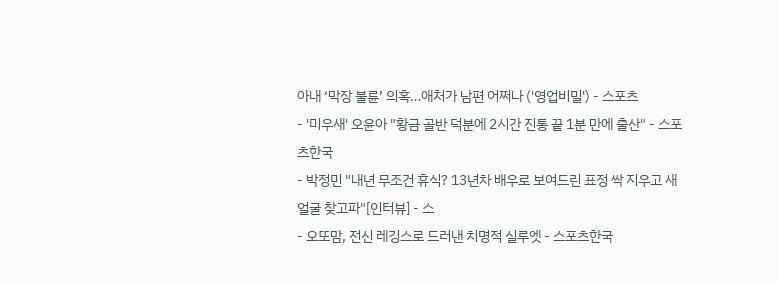아내 ‘막장 불륜’ 의혹…애처가 남편 어쩌나 ('영업비밀') - 스포츠
- '미우새' 오윤아 "황금 골반 덕분에 2시간 진통 끝 1분 만에 출산" - 스포츠한국
- 박정민 "내년 무조건 휴식? 13년차 배우로 보여드린 표정 싹 지우고 새 얼굴 찾고파"[인터뷰] - 스
- 오또맘, 전신 레깅스로 드러낸 치명적 실루엣 - 스포츠한국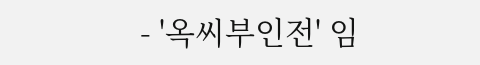- '옥씨부인전' 임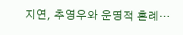지연, 추영우와 운명적 혼례…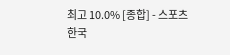최고 10.0% [종합] - 스포츠한국